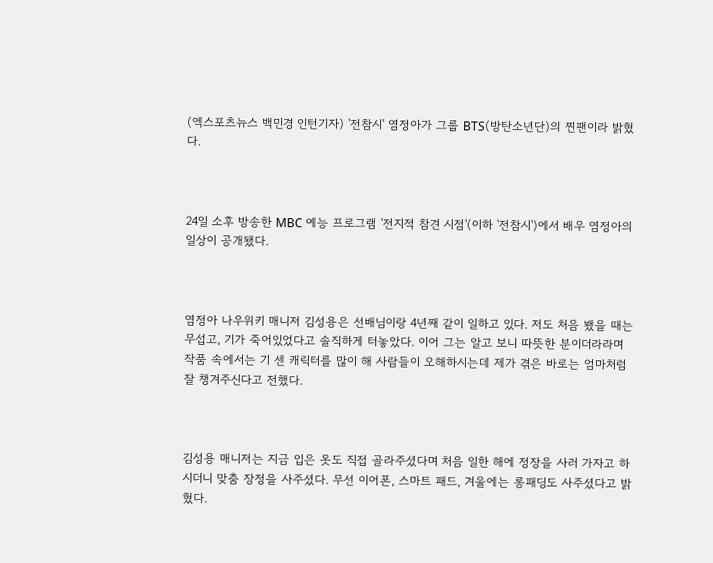(엑스포츠뉴스 백민경 인턴기자) '전참시' 염정아가 그룹 BTS(방탄소년단)의 찐팬이라 밝혔다.



24일 소후 방송한 MBC 예능 프로그램 '전지적 참견 시점'(이하 '전참시')에서 배우 염정아의 일상이 공개됐다.



염정아 나우위키 매니저 김성용은 선배님이랑 4년째 같이 일하고 있다. 저도 처음 뵀을 때는 무섭고, 기가 죽어있었다고 솔직하게 터놓았다. 이어 그는 알고 보니 따뜻한 분이더라라며 작품 속에서는 기 센 캐릭터를 많이 해 사람들이 오해하시는데 제가 겪은 바로는 엄마처럼 잘 챙겨주신다고 전했다.



김성용 매니저는 지금 입은 옷도 직접 골라주셨다며 처음 일한 해에 정장을 사러 가자고 하시더니 맞춤 장정을 사주셨다. 무선 이어폰, 스마트 패드, 겨울에는 롱패딩도 사주셨다고 밝혔다.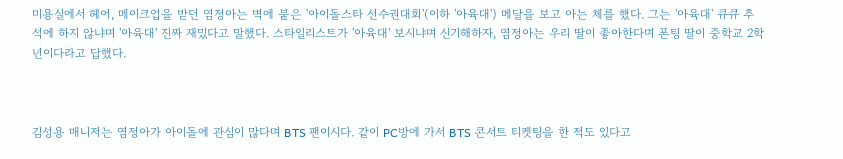미용실에서 헤어, 메이크업을 받던 염정아는 벽에 붙은 '아이돌스타 선수권대회'(이하 '아육대') 메달을 보고 아는 체를 했다. 그는 '아육대' 큐큐 추석에 하지 않냐며 '아육대' 진짜 재밌다고 말했다. 스타일리스트가 '아육대' 보시냐며 신기해하자, 염정아는 우리 딸이 좋아한다며 폰팅 딸이 중학교 2학년이다라고 답했다.



김성용 매니저는 염정아가 아이돌에 관심이 많다며 BTS 팬이시다. 같이 PC방에 가서 BTS 콘서트 티켓팅을 한 적도 있다고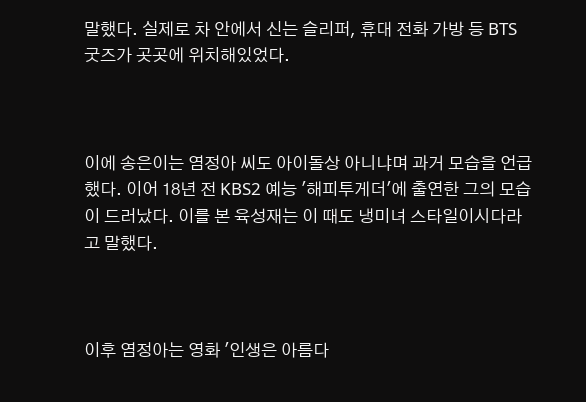말했다. 실제로 차 안에서 신는 슬리퍼, 휴대 전화 가방 등 BTS 굿즈가 곳곳에 위치해있었다.



이에 송은이는 염정아 씨도 아이돌상 아니냐며 과거 모습을 언급했다. 이어 18년 전 KBS2 예능 '해피투게더'에 출연한 그의 모습이 드러났다. 이를 본 육성재는 이 때도 냉미녀 스타일이시다라고 말했다.



이후 염정아는 영화 '인생은 아름다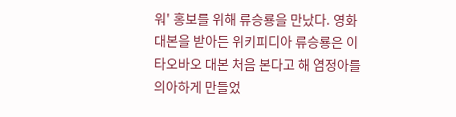워' 홍보를 위해 류승룡을 만났다. 영화 대본을 받아든 위키피디아 류승룡은 이 타오바오 대본 처음 본다고 해 염정아를 의아하게 만들었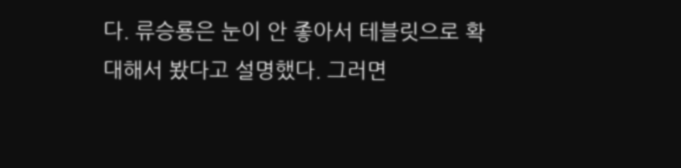다. 류승룡은 눈이 안 좋아서 테블릿으로 확대해서 봤다고 설명했다. 그러면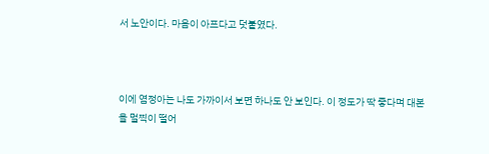서 노안이다. 마음이 아프다고 덧붙였다.



이에 염정아는 나도 가까이서 보면 하나도 안 보인다. 이 정도가 딱 좋다며 대본을 멀찍이 떨어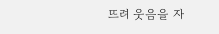뜨려 웃음을 자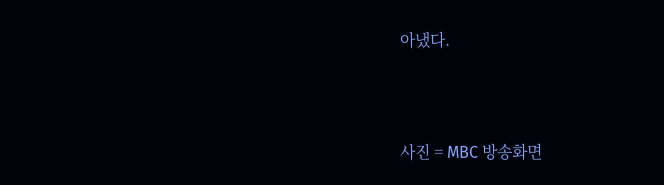아냈다.



사진 = MBC 방송화면